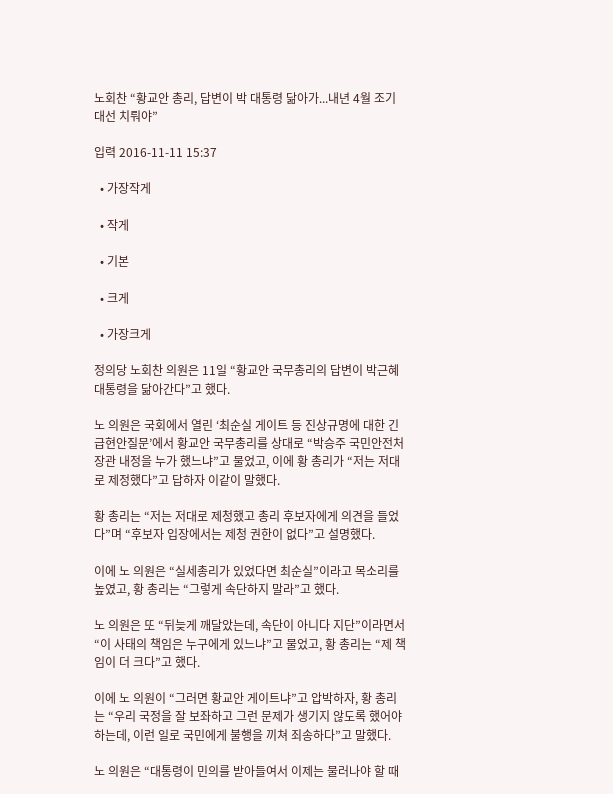노회찬 “황교안 총리, 답변이 박 대통령 닮아가...내년 4월 조기대선 치뤄야”

입력 2016-11-11 15:37

  • 가장작게

  • 작게

  • 기본

  • 크게

  • 가장크게

정의당 노회찬 의원은 11일 “황교안 국무총리의 답변이 박근혜 대통령을 닮아간다”고 했다.

노 의원은 국회에서 열린 ‘최순실 게이트 등 진상규명에 대한 긴급현안질문’에서 황교안 국무총리를 상대로 “박승주 국민안전처 장관 내정을 누가 했느냐”고 물었고, 이에 황 총리가 “저는 저대로 제정했다”고 답하자 이같이 말했다.

황 총리는 “저는 저대로 제청했고 총리 후보자에게 의견을 들었다”며 “후보자 입장에서는 제청 권한이 없다”고 설명했다.

이에 노 의원은 “실세총리가 있었다면 최순실”이라고 목소리를 높였고, 황 총리는 “그렇게 속단하지 말라”고 했다.

노 의원은 또 “뒤늦게 깨달았는데, 속단이 아니다 지단”이라면서 “이 사태의 책임은 누구에게 있느냐”고 물었고, 황 총리는 “제 책임이 더 크다”고 했다.

이에 노 의원이 “그러면 황교안 게이트냐”고 압박하자, 황 총리는 “우리 국정을 잘 보좌하고 그런 문제가 생기지 않도록 했어야 하는데, 이런 일로 국민에게 불행을 끼쳐 죄송하다”고 말했다.

노 의원은 “대통령이 민의를 받아들여서 이제는 물러나야 할 때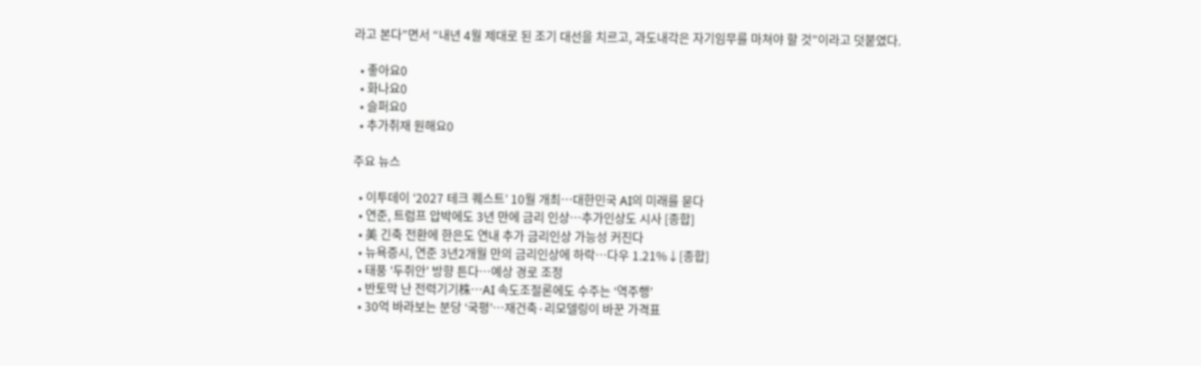라고 본다”면서 “내년 4월 제대로 된 조기 대선을 치르고, 과도내각은 자기임무를 마쳐야 할 것”이라고 덧붙였다.

  • 좋아요0
  • 화나요0
  • 슬퍼요0
  • 추가취재 원해요0

주요 뉴스

  • 이투데이 ‘2027 테크 퀘스트’ 10월 개최⋯대한민국 AI의 미래를 묻다
  • 연준, 트럼프 압박에도 3년 만에 금리 인상…추가인상도 시사 [종합]
  • 美 긴축 전환에 한은도 연내 추가 금리인상 가능성 커진다
  • 뉴욕증시, 연준 3년2개월 만의 금리인상에 하락…다우 1.21%↓[종합]
  • 태풍 '두쥐안' 방향 튼다…예상 경로 조정
  • 반토막 난 전력기기株…AI 속도조절론에도 수주는 ‘역주행’
  • 30억 바라보는 분당 ‘국평’⋯재건축·리모델링이 바꾼 가격표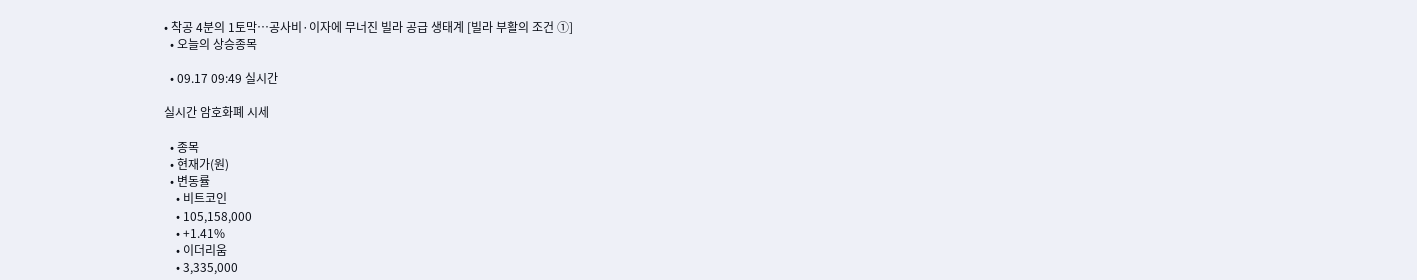• 착공 4분의 1토막…공사비·이자에 무너진 빌라 공급 생태계 [빌라 부활의 조건 ①]
  • 오늘의 상승종목

  • 09.17 09:49 실시간

실시간 암호화폐 시세

  • 종목
  • 현재가(원)
  • 변동률
    • 비트코인
    • 105,158,000
    • +1.41%
    • 이더리움
    • 3,335,000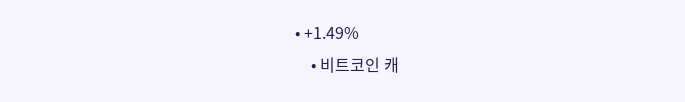• +1.49%
    • 비트코인 캐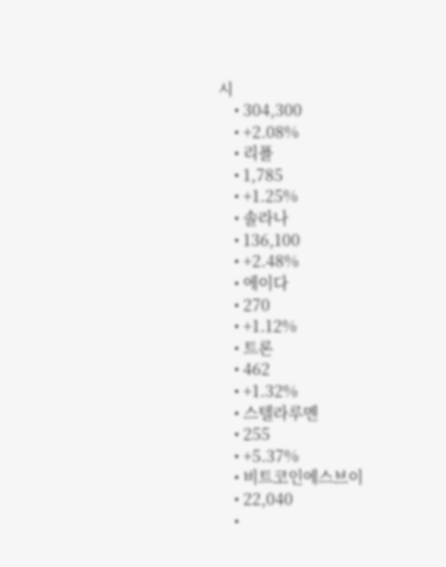시
    • 304,300
    • +2.08%
    • 리플
    • 1,785
    • +1.25%
    • 솔라나
    • 136,100
    • +2.48%
    • 에이다
    • 270
    • +1.12%
    • 트론
    • 462
    • +1.32%
    • 스텔라루멘
    • 255
    • +5.37%
    • 비트코인에스브이
    • 22,040
    •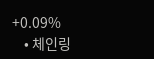+0.09%
    • 체인링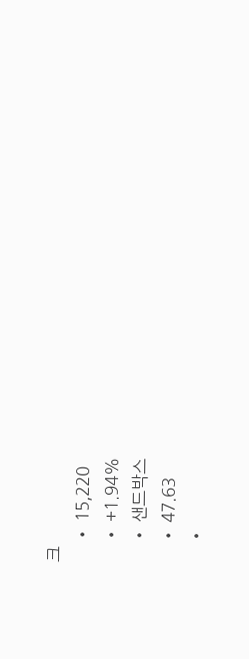크
    • 15,220
    • +1.94%
    • 샌드박스
    • 47.63
    •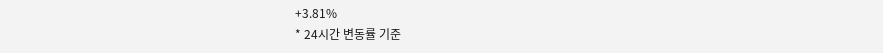+3.81%
* 24시간 변동률 기준